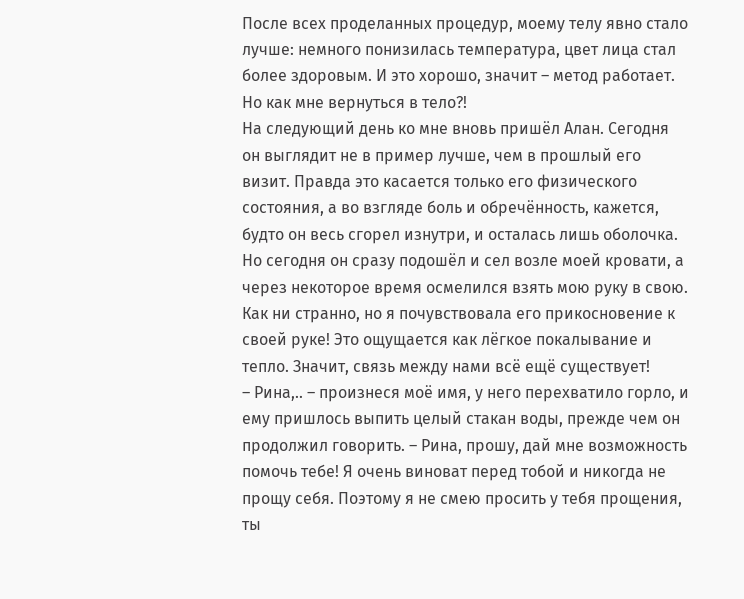После всех проделанных процедур, моему телу явно стало лучше: немного понизилась температура, цвет лица стал более здоровым. И это хорошо, значит – метод работает. Но как мне вернуться в тело?!
На следующий день ко мне вновь пришёл Алан. Сегодня он выглядит не в пример лучше, чем в прошлый его визит. Правда это касается только его физического состояния, а во взгляде боль и обречённость, кажется, будто он весь сгорел изнутри, и осталась лишь оболочка. Но сегодня он сразу подошёл и сел возле моей кровати, а через некоторое время осмелился взять мою руку в свою. Как ни странно, но я почувствовала его прикосновение к своей руке! Это ощущается как лёгкое покалывание и тепло. Значит, связь между нами всё ещё существует!
– Рина,.. – произнеся моё имя, у него перехватило горло, и ему пришлось выпить целый стакан воды, прежде чем он продолжил говорить. – Рина, прошу, дай мне возможность помочь тебе! Я очень виноват перед тобой и никогда не прощу себя. Поэтому я не смею просить у тебя прощения, ты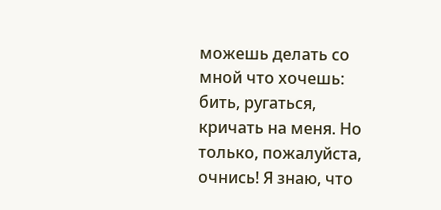можешь делать со мной что хочешь: бить, ругаться, кричать на меня. Но только, пожалуйста, очнись! Я знаю, что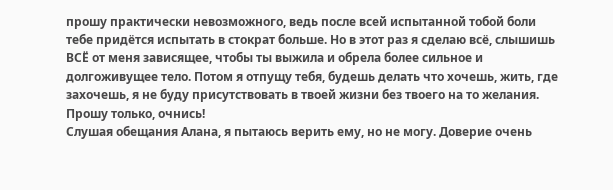прошу практически невозможного, ведь после всей испытанной тобой боли тебе придётся испытать в стократ больше. Но в этот раз я сделаю всё, слышишь ВСЁ от меня зависящее, чтобы ты выжила и обрела более сильное и долгоживущее тело. Потом я отпущу тебя, будешь делать что хочешь, жить, где захочешь, я не буду присутствовать в твоей жизни без твоего на то желания. Прошу только, очнись!
Слушая обещания Алана, я пытаюсь верить ему, но не могу. Доверие очень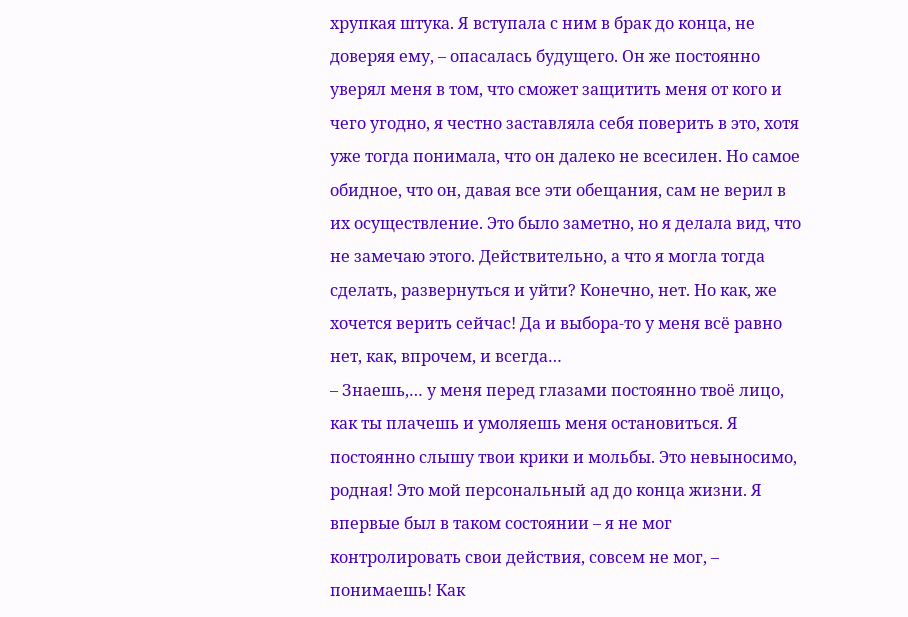хрупкая штука. Я вступала с ним в брак до конца, не доверяя ему, – опасалась будущего. Он же постоянно уверял меня в том, что сможет защитить меня от кого и чего угодно, я честно заставляла себя поверить в это, хотя уже тогда понимала, что он далеко не всесилен. Но самое обидное, что он, давая все эти обещания, сам не верил в их осуществление. Это было заметно, но я делала вид, что не замечаю этого. Действительно, а что я могла тогда сделать, развернуться и уйти? Конечно, нет. Но как, же хочется верить сейчас! Да и выбора-то у меня всё равно нет, как, впрочем, и всегда…
– Знаешь,… у меня перед глазами постоянно твоё лицо, как ты плачешь и умоляешь меня остановиться. Я постоянно слышу твои крики и мольбы. Это невыносимо, родная! Это мой персональный ад до конца жизни. Я впервые был в таком состоянии – я не мог контролировать свои действия, совсем не мог, – понимаешь! Как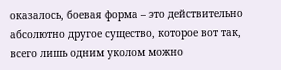оказалось, боевая форма – это действительно абсолютно другое существо, которое вот так, всего лишь одним уколом можно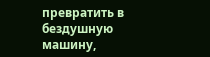превратить в бездушную машину,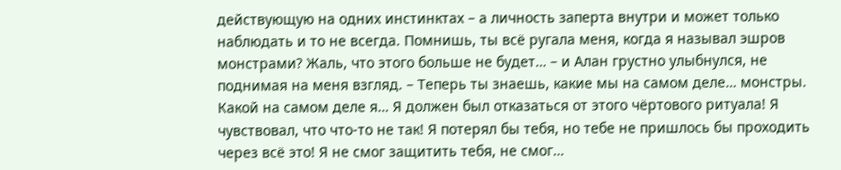действующую на одних инстинктах – а личность заперта внутри и может только наблюдать и то не всегда. Помнишь, ты всё ругала меня, когда я называл эшров монстрами? Жаль, что этого больше не будет… – и Алан грустно улыбнулся, не поднимая на меня взгляд. – Теперь ты знаешь, какие мы на самом деле… монстры. Какой на самом деле я… Я должен был отказаться от этого чёртового ритуала! Я чувствовал, что что-то не так! Я потерял бы тебя, но тебе не пришлось бы проходить через всё это! Я не смог защитить тебя, не смог…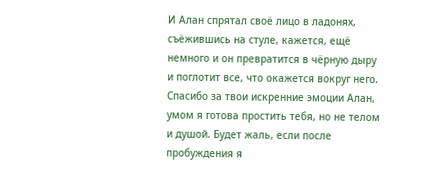И Алан спрятал своё лицо в ладонях, съёжившись на стуле, кажется, ещё немного и он превратится в чёрную дыру и поглотит все, что окажется вокруг него.
Спасибо за твои искренние эмоции Алан, умом я готова простить тебя, но не телом и душой. Будет жаль, если после пробуждения я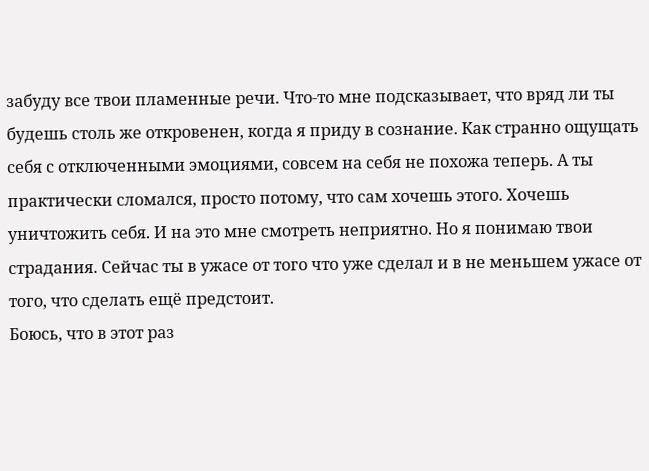забуду все твои пламенные речи. Что-то мне подсказывает, что вряд ли ты будешь столь же откровенен, когда я приду в сознание. Как странно ощущать себя с отключенными эмоциями, совсем на себя не похожа теперь. А ты практически сломался, просто потому, что сам хочешь этого. Хочешь уничтожить себя. И на это мне смотреть неприятно. Но я понимаю твои страдания. Сейчас ты в ужасе от того что уже сделал и в не меньшем ужасе от того, что сделать ещё предстоит.
Боюсь, что в этот раз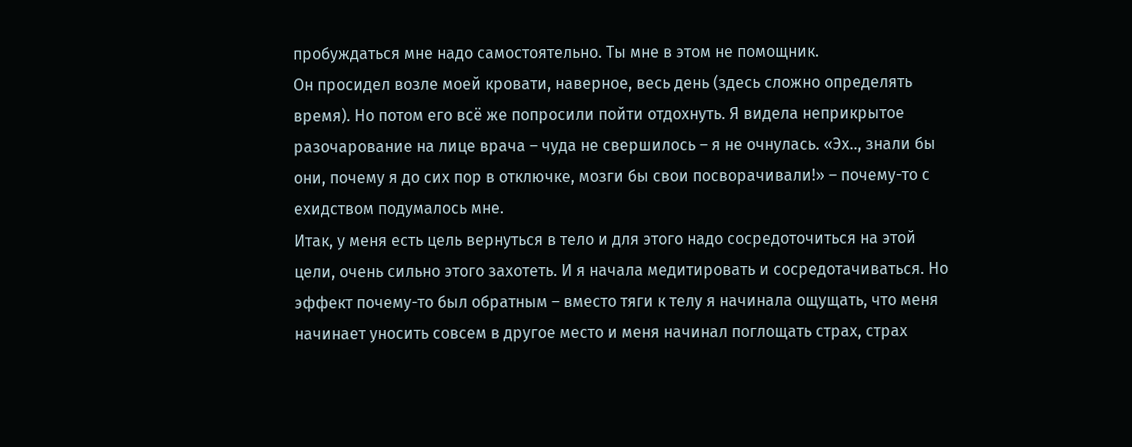пробуждаться мне надо самостоятельно. Ты мне в этом не помощник.
Он просидел возле моей кровати, наверное, весь день (здесь сложно определять время). Но потом его всё же попросили пойти отдохнуть. Я видела неприкрытое разочарование на лице врача – чуда не свершилось – я не очнулась. «Эх.., знали бы они, почему я до сих пор в отключке, мозги бы свои посворачивали!» – почему-то с ехидством подумалось мне.
Итак, у меня есть цель вернуться в тело и для этого надо сосредоточиться на этой цели, очень сильно этого захотеть. И я начала медитировать и сосредотачиваться. Но эффект почему-то был обратным – вместо тяги к телу я начинала ощущать, что меня начинает уносить совсем в другое место и меня начинал поглощать страх, страх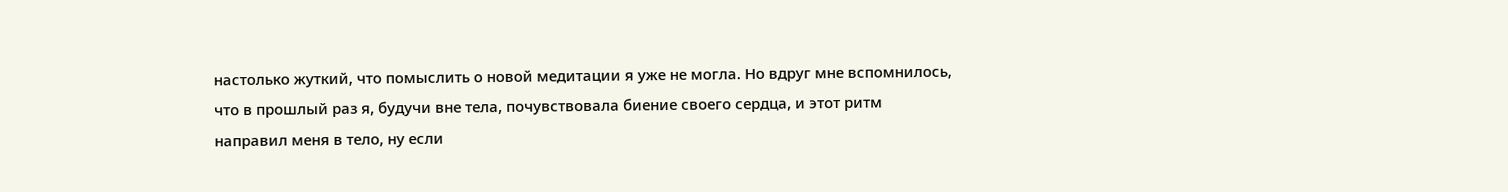настолько жуткий, что помыслить о новой медитации я уже не могла. Но вдруг мне вспомнилось, что в прошлый раз я, будучи вне тела, почувствовала биение своего сердца, и этот ритм направил меня в тело, ну если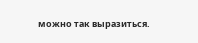можно так выразиться.